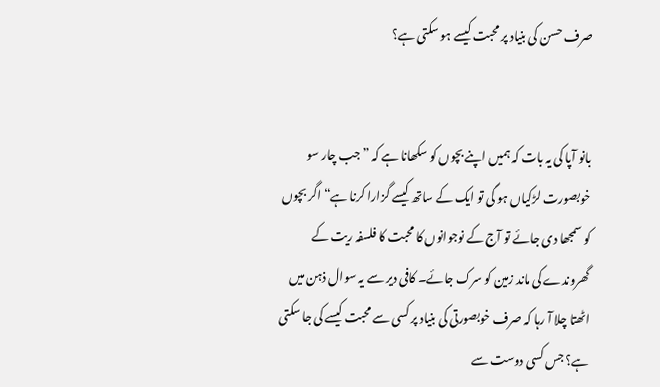صرف حسن کی بنیاد پر محبت کیسے ہو سکتی ہے؟


بانو آپا کی یہ بات کہ ہمیں اپنے بچوں کو سکھانا ہے کہ ”جب چار سو خوبصورت لڑکیاں ہو گی تو ایک کے ساتھ کیسے گزارا کرنا ہے“ اگر بچوں کو سمجھا دی جائے تو آج کے نوجوانوں کا محبت کا فلسفہ ریت کے گھروندے کی ماند زمین کو سرک جائے۔ کافی دیر سے یہ سوال ذہن میں اٹھتا چلا آ رہا کہ صرف خوبصورتی کی بنیاد پر کسی سے محبت کیسے کی جا سکتی ہے؟ جس کسی دوست سے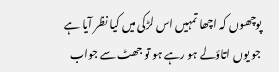پوچھوں کہ اچھا تمہیں اس لڑکی میں کیا نظر آیا ہے جو یوں اتاؤلے ہو رہے ہو تو جھٹ سے جواب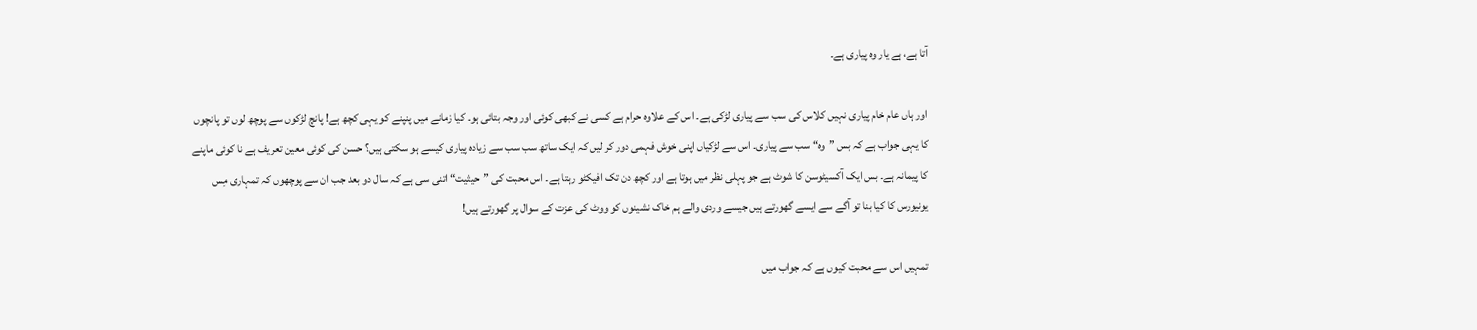آتا ہے، ہے یار وہ پیاری ہے۔

اور ہاں عام خام پیاری نہیں کلاس کی سب سے پیاری لڑکی ہے۔ اس کے علاوہ حرام ہے کسی نے کبھی کوئی اور وجہ بتائی ہو۔ کیا زمانے میں پنپنے کو یہی کچھ ہے! پانچ لڑکوں سے پوچھ لوں تو پانچوں کا یہی جواب ہے کہ بس ”وہ“ سب سے پیاری۔ اس سے لڑکیاں اپنی خوش فہمی دور کر لیں کہ ایک ساتھ سب سب سے زیادہ پیاری کیسے ہو سکتی ہیں؟ حسن کی کوئی معین تعریف ہے نا کوئی ماپنے کا پیمانہ ہے۔ بس ایک آکسیٹوسن کا شوٹ ہے جو پہلی نظر میں ہوتا ہے اور کچھ دن تک افیکٹو رہتا ہے۔ اس محبت کی ”حیثیت“ اتنی سی ہے کہ سال دو بعد جب ان سے پوچھوں کہ تمہاری مِس یونیورس کا کیا بنا تو آگے سے ایسے گھورتے ہیں جیسے وردی والے ہم خاک نشینوں کو ووٹ کی عزت کے سوال پر گھورتے ہیں!

تمہیں اس سے محبت کیوں ہے کہ جواب میں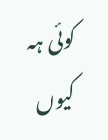کوئی ہہ کیوں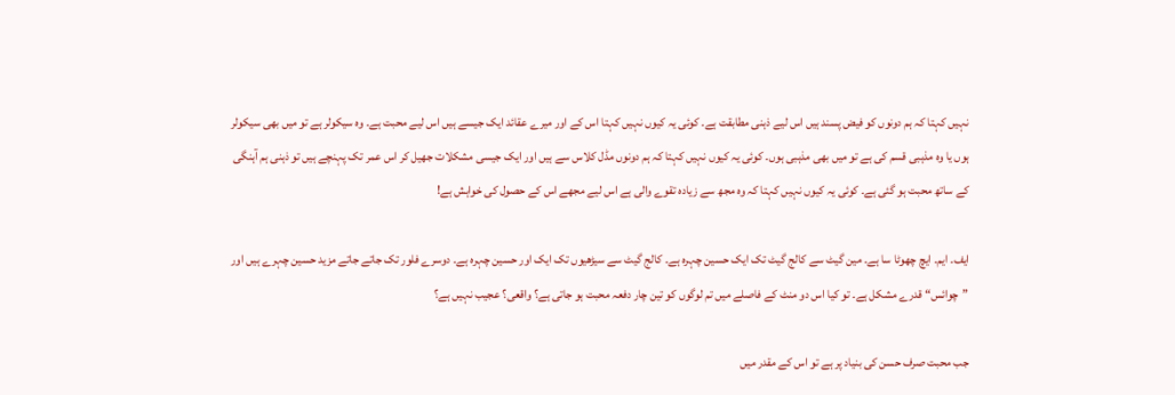نہیں کہتا کہ ہم دونوں کو فیض پسند ہیں اس لیے ذہنی مطابقت ہے۔ کوئی یہ کیوں نہیں کہتا اس کے اور میرے عقائد ایک جیسے ہیں اس لیے محبت ہے۔ وہ سیکولر ہے تو میں بھی سیکولر ہوں یا وہ مذہبی قسم کی ہے تو میں بھی مذہبی ہوں۔ کوئی یہ کیوں نہیں کہتا کہ ہم دونوں مڈل کلاس سے ہیں اور ایک جیسی مشکلات جھیل کر اس عمر تک پہنچے ہیں تو ذہنی ہم آہنگی کے ساتھ محبت ہو گئی ہے۔ کوئی یہ کیوں نہیں کہتا کہ وہ مجھ سے زیادہ تقوے والی ہے اس لیے مجھے اس کے حصول کی خواہش ہے!

ایف۔ ایم۔ ایچ چھوٹا سا ہے۔ مین گیٹ سے کالج گیٹ تک ایک حسین چہرہ ہے۔ کالج گیٹ سے سیڑھیوں تک ایک اور حسین چہرہ ہے۔ دوسرے فلور تک جاتے جاتے مزید حسین چہرے ہیں اور ”چوائس“ قدرے مشکل ہے۔ تو کیا اس دو منٹ کے فاصلے میں تم لوگوں کو تین چار دفعہ محبت ہو جاتی ہے؟ واقعی؟ عجیب نہیں ہے؟

جب محبت صرف حسن کی بنیاد پر ہے تو اس کے مقدر میں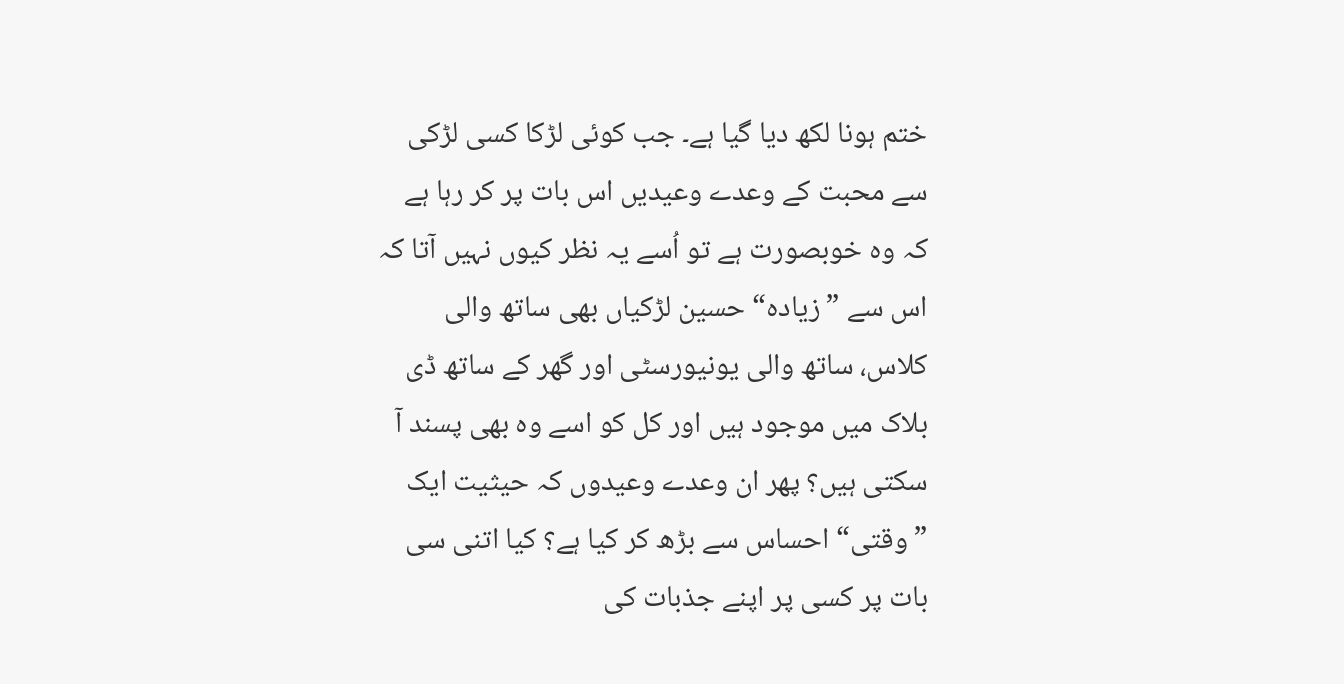ختم ہونا لکھ دیا گیا ہے۔ جب کوئی لڑکا کسی لڑکی سے محبت کے وعدے وعیدیں اس بات پر کر رہا ہے کہ وہ خوبصورت ہے تو اُسے یہ نظر کیوں نہیں آتا کہ اس سے ”زیادہ“ حسین لڑکیاں بھی ساتھ والی کلاس، ساتھ والی یونیورسٹی اور گھر کے ساتھ ڈی بلاک میں موجود ہیں اور کل کو اسے وہ بھی پسند آ سکتی ہیں؟ پھر ان وعدے وعیدوں کہ حیثیت ایک ”وقتی“ احساس سے بڑھ کر کیا ہے؟ کیا اتنی سی بات پر کسی پر اپنے جذبات کی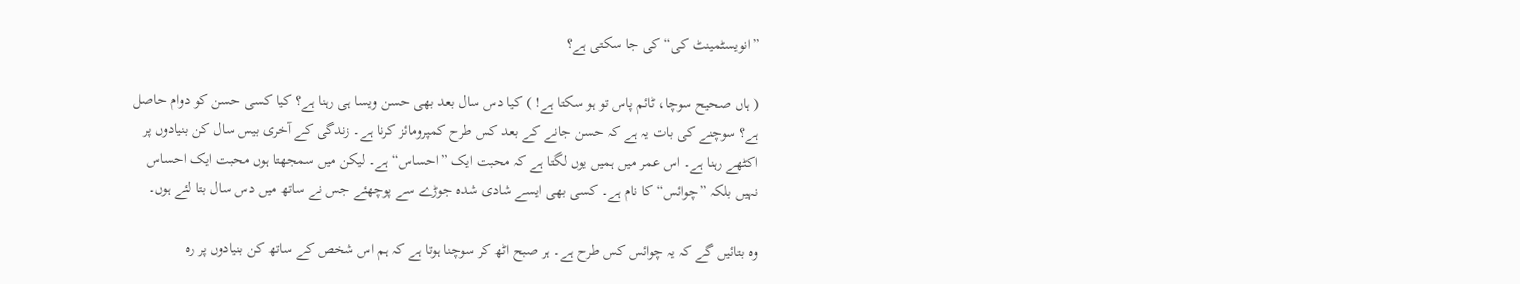”انویسٹمینٹ کی“ کی جا سکتی ہے؟

( ہاں صحیح سوچا، ٹائم پاس تو ہو سکتا ہے! ) کیا دس سال بعد بھی حسن ویسا ہی رہنا ہے؟ کیا کسی حسن کو دوام حاصل ہے؟ سوچنے کی بات یہ ہے کہ حسن جانے کے بعد کس طرح کمپرومائز کرنا ہے۔ زندگی کے آخری بیس سال کن بنیادوں پر اکٹھے رہنا ہے۔ اس عمر میں ہمیں یوں لگتا ہے کہ محبت ایک ”احساس“ ہے۔ لیکن میں سمجھتا ہوں محبت ایک احساس نہیں بلکہ ”چوائس“ کا نام ہے۔ کسی بھی ایسے شادی شدہ جوڑے سے پوچھئے جس نے ساتھ میں دس سال بتا لئے ہوں۔

وہ بتائیں گے کہ یہ چوائس کس طرح ہے۔ ہر صبح اٹھ کر سوچنا ہوتا ہے کہ ہم اس شخص کے ساتھ کن بنیادوں پر رہ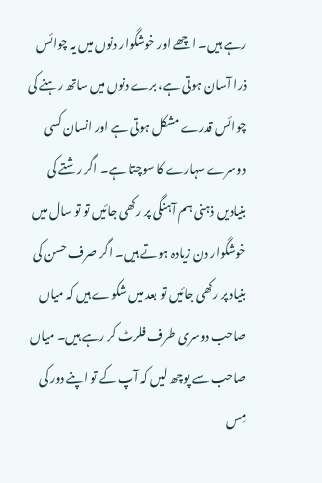رہے ہیں۔ اچھے اور خوشگوار دنوں میں یہ چوائس ذرا آسان ہوتی ہے، برے دنوں میں ساتھ رہنے کی چوائس قدرے مشکل ہوتی ہے اور انسان کسی دوسرے سہارے کا سوچتا ہے۔ اگر رشتے کی بنیادیں ذہنی ہم آہنگی پر رکھی جائیں تو تو سال میں خوشگوار دن زیادہ ہوتے ہیں۔ اگر صرف حسن کی بنیاد پر رکھی جائیں تو بعد میں شکوے ہیں کہ میاں صاحب دوسری طرف فلرٹ کر رہے ہیں۔ میاں صاحب سے پوچھ لیں کہ آپ کے تو اپنے دور کی مِس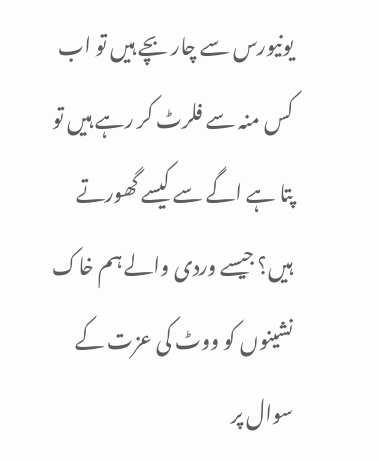یونیورس سے چار بچے ہیں تو اب کس منہ سے فلرٹ کر رہے ہیں تو پتا ہے اگے سے کیسے گھورتے ہیں؟ جیسے وردی والے ہم خاک نشینوں کو ووٹ کی عزت کے سوال پر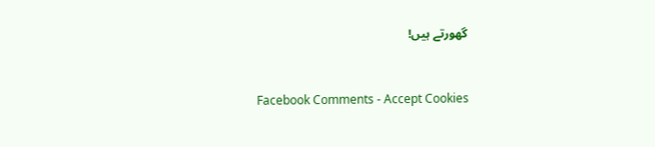گھورتے ہیں!


Facebook Comments - Accept Cookies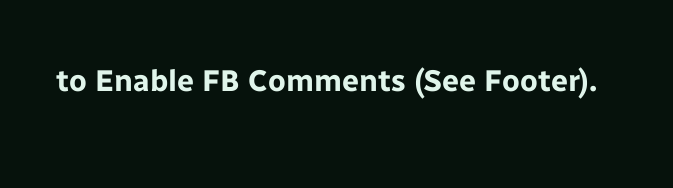to Enable FB Comments (See Footer).